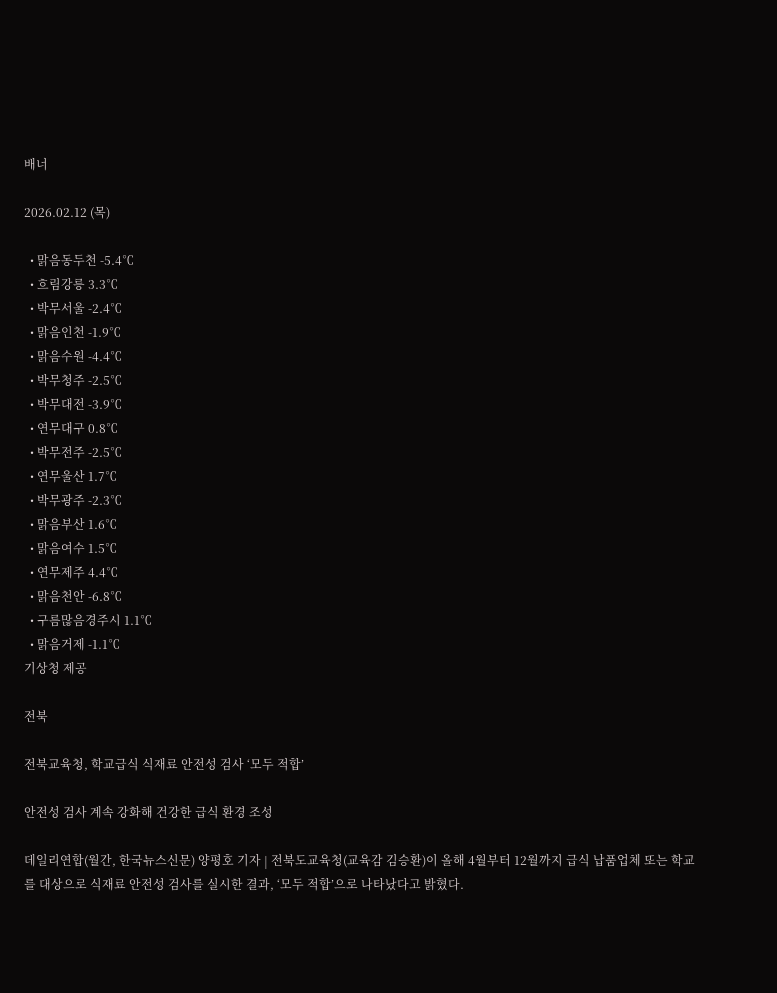배너

2026.02.12 (목)

  • 맑음동두천 -5.4℃
  • 흐림강릉 3.3℃
  • 박무서울 -2.4℃
  • 맑음인천 -1.9℃
  • 맑음수원 -4.4℃
  • 박무청주 -2.5℃
  • 박무대전 -3.9℃
  • 연무대구 0.8℃
  • 박무전주 -2.5℃
  • 연무울산 1.7℃
  • 박무광주 -2.3℃
  • 맑음부산 1.6℃
  • 맑음여수 1.5℃
  • 연무제주 4.4℃
  • 맑음천안 -6.8℃
  • 구름많음경주시 1.1℃
  • 맑음거제 -1.1℃
기상청 제공

전북

전북교육청, 학교급식 식재료 안전성 검사 ‘모두 적합’

안전성 검사 계속 강화해 건강한 급식 환경 조성

데일리연합(월간, 한국뉴스신문) 양평호 기자 | 전북도교육청(교육감 김승환)이 올해 4월부터 12월까지 급식 납품업체 또는 학교를 대상으로 식재료 안전성 검사를 실시한 결과, ‘모두 적합’으로 나타났다고 밝혔다.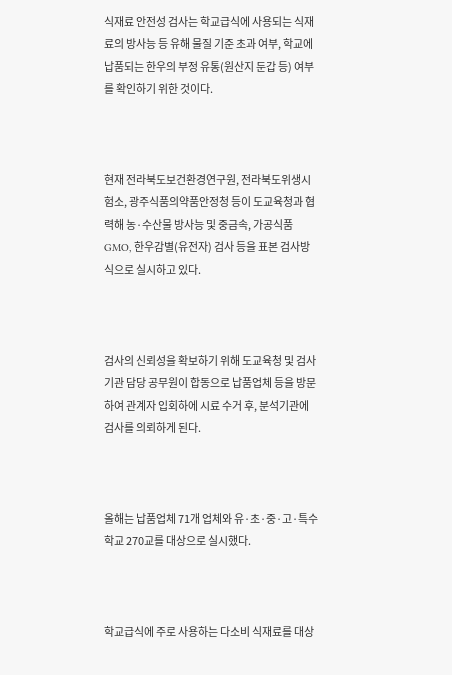식재료 안전성 검사는 학교급식에 사용되는 식재료의 방사능 등 유해 물질 기준 초과 여부, 학교에 납품되는 한우의 부정 유통(원산지 둔갑 등) 여부를 확인하기 위한 것이다.



현재 전라북도보건환경연구원, 전라북도위생시험소, 광주식품의약품안정청 등이 도교육청과 협력해 농·수산물 방사능 및 중금속, 가공식품 GMO, 한우감별(유전자) 검사 등을 표본 검사방식으로 실시하고 있다.



검사의 신뢰성을 확보하기 위해 도교육청 및 검사기관 담당 공무원이 합동으로 납품업체 등을 방문하여 관계자 입회하에 시료 수거 후, 분석기관에 검사를 의뢰하게 된다.



올해는 납품업체 71개 업체와 유·초·중·고·특수학교 270교를 대상으로 실시했다.



학교급식에 주로 사용하는 다소비 식재료를 대상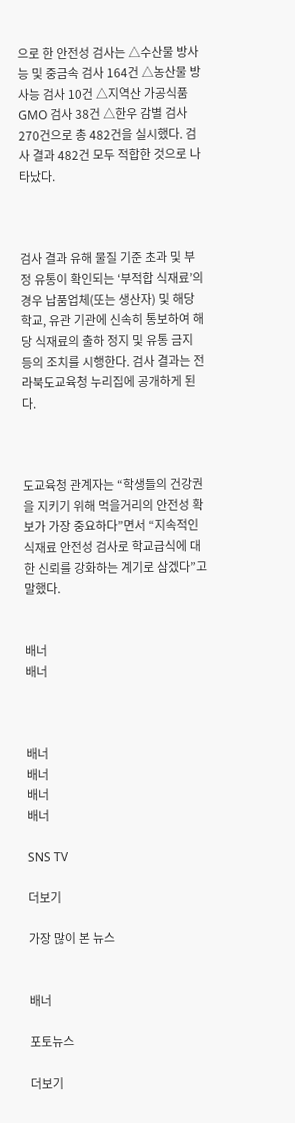으로 한 안전성 검사는 △수산물 방사능 및 중금속 검사 164건 △농산물 방사능 검사 10건 △지역산 가공식품 GMO 검사 38건 △한우 감별 검사 270건으로 총 482건을 실시했다. 검사 결과 482건 모두 적합한 것으로 나타났다.



검사 결과 유해 물질 기준 초과 및 부정 유통이 확인되는 ‘부적합 식재료’의 경우 납품업체(또는 생산자) 및 해당 학교, 유관 기관에 신속히 통보하여 해당 식재료의 출하 정지 및 유통 금지 등의 조치를 시행한다. 검사 결과는 전라북도교육청 누리집에 공개하게 된다.



도교육청 관계자는 “학생들의 건강권을 지키기 위해 먹을거리의 안전성 확보가 가장 중요하다”면서 “지속적인 식재료 안전성 검사로 학교급식에 대한 신뢰를 강화하는 계기로 삼겠다”고 말했다.


배너
배너



배너
배너
배너
배너

SNS TV

더보기

가장 많이 본 뉴스


배너

포토뉴스

더보기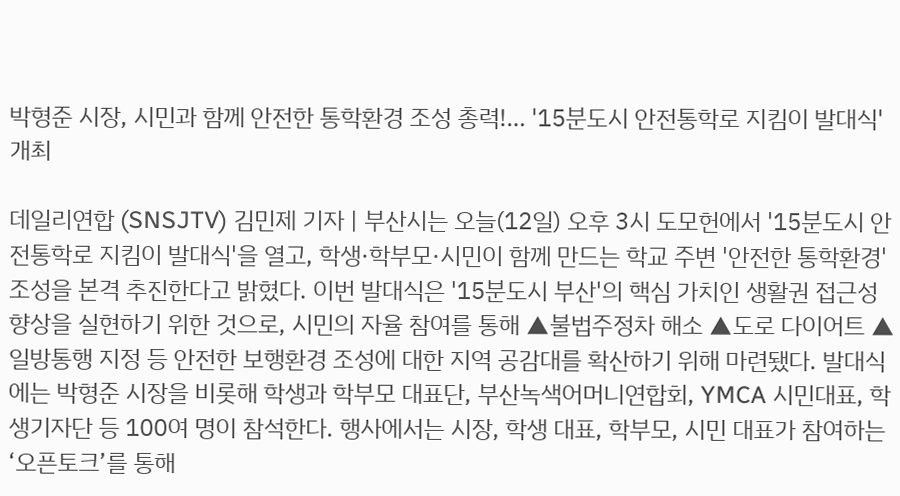박형준 시장, 시민과 함께 안전한 통학환경 조성 총력!… '15분도시 안전통학로 지킴이 발대식' 개최

데일리연합 (SNSJTV) 김민제 기자 | 부산시는 오늘(12일) 오후 3시 도모헌에서 '15분도시 안전통학로 지킴이 발대식'을 열고, 학생·학부모·시민이 함께 만드는 학교 주변 '안전한 통학환경' 조성을 본격 추진한다고 밝혔다. 이번 발대식은 '15분도시 부산'의 핵심 가치인 생활권 접근성 향상을 실현하기 위한 것으로, 시민의 자율 참여를 통해 ▲불법주정차 해소 ▲도로 다이어트 ▲일방통행 지정 등 안전한 보행환경 조성에 대한 지역 공감대를 확산하기 위해 마련됐다. 발대식에는 박형준 시장을 비롯해 학생과 학부모 대표단, 부산녹색어머니연합회, YMCA 시민대표, 학생기자단 등 100여 명이 참석한다. 행사에서는 시장, 학생 대표, 학부모, 시민 대표가 참여하는 ‘오픈토크’를 통해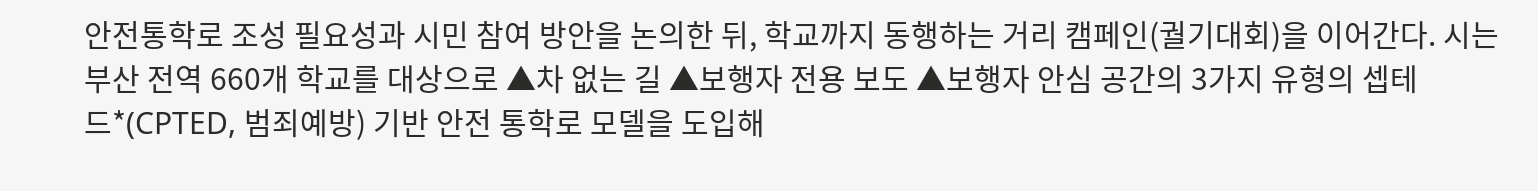안전통학로 조성 필요성과 시민 참여 방안을 논의한 뒤, 학교까지 동행하는 거리 캠페인(궐기대회)을 이어간다. 시는 부산 전역 660개 학교를 대상으로 ▲차 없는 길 ▲보행자 전용 보도 ▲보행자 안심 공간의 3가지 유형의 셉테드*(CPTED, 범죄예방) 기반 안전 통학로 모델을 도입해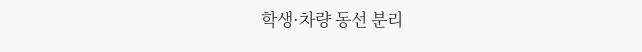학생·차량 동선 분리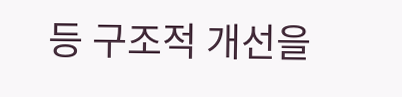등 구조적 개선을